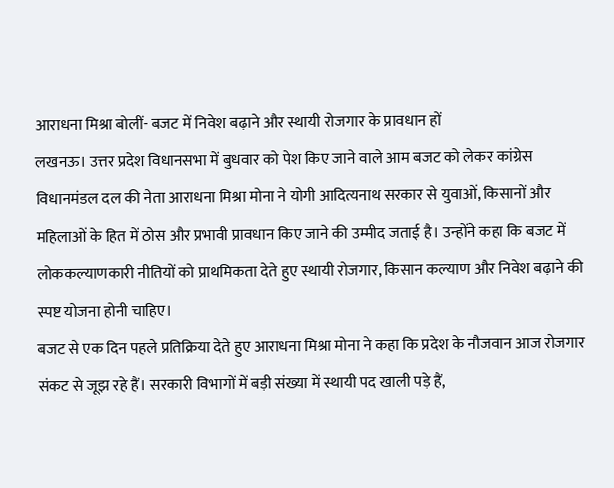आराधना मिश्रा बोलीं- बजट में निवेश बढ़ाने और स्थायी रोजगार के प्रावधान हों
लखनऊ। उत्तर प्रदेश विधानसभा में बुधवार को पेश किए जाने वाले आम बजट को लेकर कांग्रेस विधानमंडल दल की नेता आराधना मिश्रा मोना ने योगी आदित्यनाथ सरकार से युवाओं, किसानों और महिलाओं के हित में ठोस और प्रभावी प्रावधान किए जाने की उम्मीद जताई है। उन्होंने कहा कि बजट में लोककल्याणकारी नीतियों को प्राथमिकता देते हुए स्थायी रोजगार, किसान कल्याण और निवेश बढ़ाने की स्पष्ट योजना होनी चाहिए।
बजट से एक दिन पहले प्रतिक्रिया देते हुए आराधना मिश्रा मोना ने कहा कि प्रदेश के नौजवान आज रोजगार संकट से जूझ रहे हैं। सरकारी विभागों में बड़ी संख्या में स्थायी पद खाली पड़े हैं,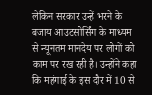लेकिन सरकार उन्हें भरने के बजाय आउटसोर्सिंग के माध्यम से न्यूनतम मानदेय पर लोगों को काम पर रख रही है। उन्होंने कहा कि महंगाई के इस दौर में 10 से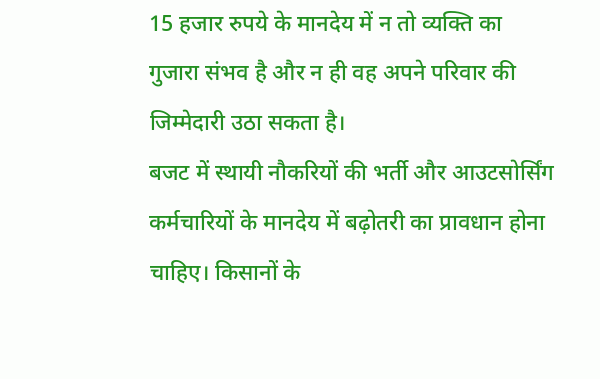15 हजार रुपये के मानदेय में न तो व्यक्ति का गुजारा संभव है और न ही वह अपने परिवार की जिम्मेदारी उठा सकता है।
बजट में स्थायी नौकरियों की भर्ती और आउटसोर्सिंग कर्मचारियों के मानदेय में बढ़ोतरी का प्रावधान होना चाहिए। किसानों के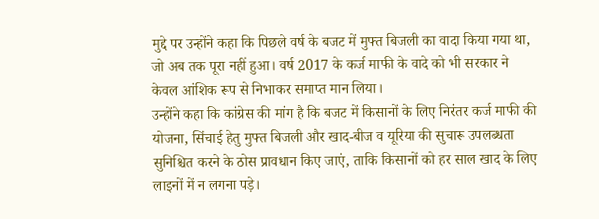मुद्दे पर उन्होंने कहा कि पिछले वर्ष के बजट में मुफ्त बिजली का वादा किया गया था, जो अब तक पूरा नहीं हुआ। वर्ष 2017 के कर्ज माफी के वादे को भी सरकार ने केवल आंशिक रूप से निभाकर समाप्त मान लिया।
उन्होंने कहा कि कांग्रेस की मांग है कि बजट में किसानों के लिए निरंतर कर्ज माफी की योजना, सिंचाई हेतु मुफ्त बिजली और खाद-बीज व यूरिया की सुचारू उपलब्धता सुनिश्चित करने के ठोस प्रावधान किए जाएं, ताकि किसानों को हर साल खाद के लिए लाइनों में न लगना पड़े।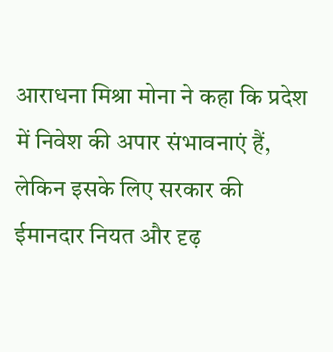आराधना मिश्रा मोना ने कहा कि प्रदेश में निवेश की अपार संभावनाएं हैं, लेकिन इसके लिए सरकार की ईमानदार नियत और दृढ़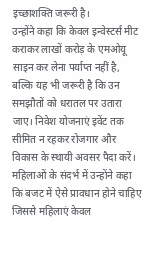इच्छाशक्ति जरूरी है।
उन्होंने कहा कि केवल इन्वेस्टर्स मीट कराकर लाखों करोड़ के एमओयू साइन कर लेना पर्याप्त नहीं है, बल्कि यह भी जरूरी है कि उन समझौतों को धरातल पर उतारा जाए। निवेश योजनाएं इवेंट तक सीमित न रहकर रोजगार और विकास के स्थायी अवसर पैदा करें।
महिलाओं के संदर्भ में उन्होंने कहा कि बजट में ऐसे प्रावधान होने चाहिए जिससे महिलाएं केवल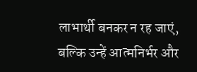लाभार्थी बनकर न रह जाएं, बल्कि उन्हें आत्मनिर्भर और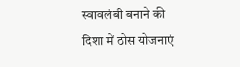स्वावलंबी बनाने की दिशा में ठोस योजनाएं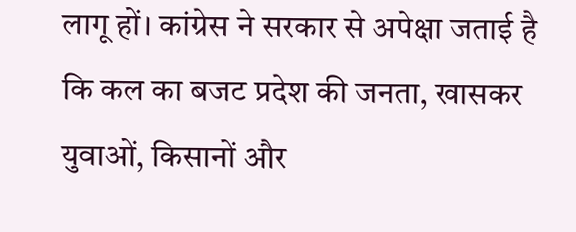लागू हों। कांग्रेस ने सरकार से अपेक्षा जताई है कि कल का बजट प्रदेश की जनता, खासकर युवाओं, किसानों और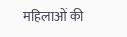महिलाओं की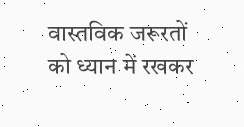वास्तविक जरूरतों को ध्यान में रखकर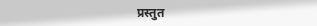प्रस्तुत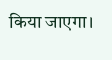किया जाएगा।